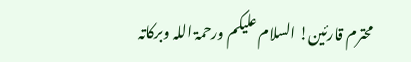محترم قارئین! السلام علیکم ورحمۃ اللہ وبرکاتہ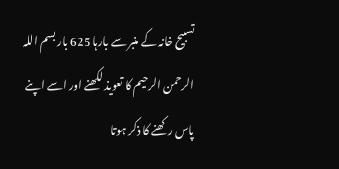تسبیح خانہ کے منبر سے بارہا 625 بار بسم اللہ الرحمن الرحیم کا تعویذ لکھنے اور اسے اپنے پاس رکھنے کا ذکر ہوتا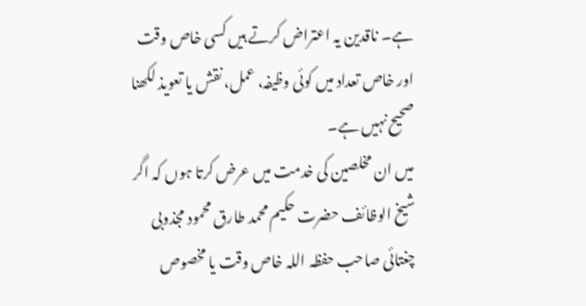ہے۔ ناقدین یہ اعتراض کرتے ہیں کسی خاص وقت اور خاص تعداد میں کوئی وظیفہ، عمل، نقش یا تعویذ لکھنا صحیح نہیں ہے۔
میں ان مخلصین کی خدمت میں عرض کرتا ہوں کہ اگر شیخ الوظائف حضرت حکیم محمد طارق محمود مجذوبی چغتائی صاحب حفظہ اللہ خاص وقت یا مخصوص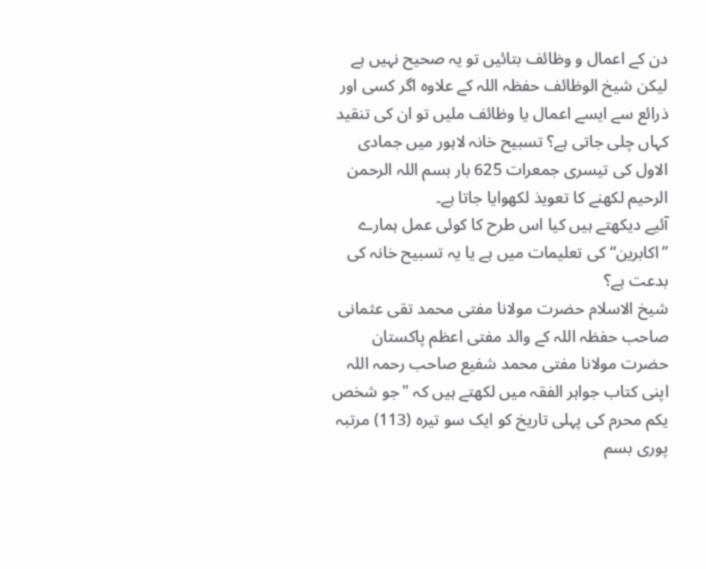دن کے اعمال و وظائف بتائیں تو یہ صحیح نہیں ہے لیکن شیخ الوظائف حفظہ اللہ کے علاوہ اگر کسی اور ذرائع سے ایسے اعمال یا وظائف ملیں تو ان کی تنقید کہاں چلی جاتی ہے؟ تسبیح خانہ لاہور میں جمادی الاول کی تیسری جمعرات 625 بار بسم اللہ الرحمن الرحیم لکھنے کا تعویذ لکھوایا جاتا ہے۔
آئیے دیکھتے ہیں کیا اس طرح کا کوئی عمل ہمارے ”اکابرین“ کی تعلیمات میں ہے یا یہ تسبیح خانہ کی بدعت ہے؟
شیخ الاسلام حضرت مولانا مفتی محمد تقی عثمانی صاحب حفظہ اللہ کے والد مفتی اعظم پاکستان حضرت مولانا مفتی محمد شفیع صاحب رحمہ اللہ اپنی کتاب جواہر الفقہ میں لکھتے ہیں کہ "جو شخص یکم محرم کی پہلی تاریخ کو ایک سو تیرہ (113) مرتبہ پوری بسم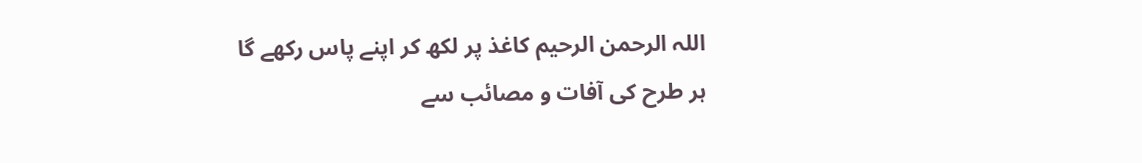اللہ الرحمن الرحیم کاغذ پر لکھ کر اپنے پاس رکھے گا ہر طرح کی آفات و مصائب سے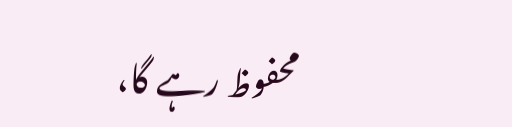محفوظ رہے گا،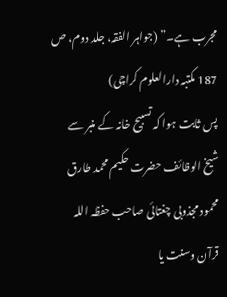مجرب ہے۔” (جواہر الفقہ، جلد دوم، ص 187 مکتبہ دارالعلوم کراچی)
پس ثابت ہوا کہ تسبیح خانہ کے منبر سے شیخ الوظائف حضرت حکیم محمد طارق محمود مجذوبی چغتائی صاحب حفظہ اللہ قرآن وسنت یا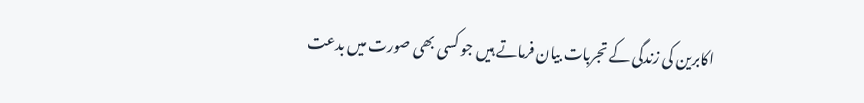اکابرین کی زندگی کے تجربات بیان فرماتے ہیں جو کسی بھی صورت میں بدعت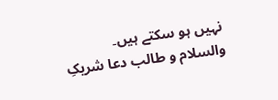نہیں ہو سکتے ہیں۔
والسلام و طالب دعا شریکِ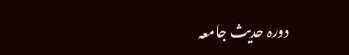دورہ حدیث جامعہ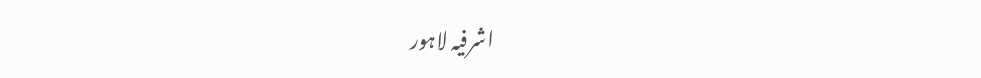اشرفیہ لاہور